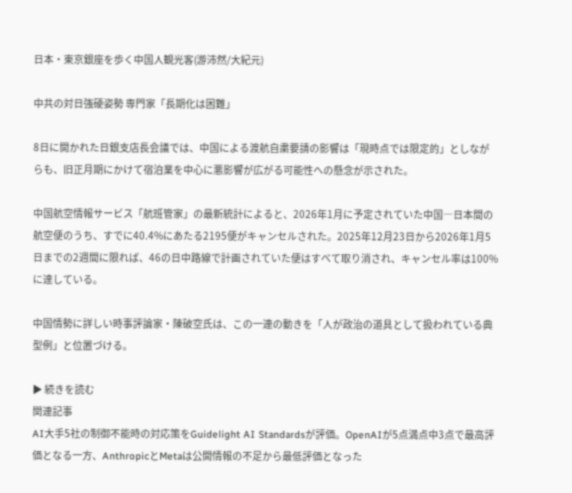日本・東京銀座を歩く中国人観光客(游沛然/大紀元)

中共の対日強硬姿勢 専門家「長期化は困難」

8日に開かれた日銀支店長会議では、中国による渡航自粛要請の影響は「現時点では限定的」としながらも、旧正月期にかけて宿泊業を中心に悪影響が広がる可能性への懸念が示された。

中国航空情報サービス「航班管家」の最新統計によると、2026年1月に予定されていた中国―日本間の航空便のうち、すでに40.4%にあたる2195便がキャンセルされた。2025年12月23日から2026年1月5日までの2週間に限れば、46の日中路線で計画されていた便はすべて取り消され、キャンセル率は100%に達している。

中国情勢に詳しい時事評論家・陳破空氏は、この一連の動きを「人が政治の道具として扱われている典型例」と位置づける。

▶ 続きを読む
関連記事
AI大手5社の制御不能時の対応策をGuidelight AI Standardsが評価。OpenAIが5点満点中3点で最高評価となる一方、AnthropicとMetaは公開情報の不足から最低評価となった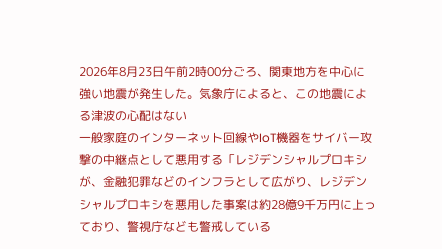2026年8月23日午前2時00分ごろ、関東地方を中心に強い地震が発生した。気象庁によると、この地震による津波の心配はない
一般家庭のインターネット回線やIoT機器をサイバー攻撃の中継点として悪用する「レジデンシャルプロキシが、金融犯罪などのインフラとして広がり、レジデンシャルプロキシを悪用した事案は約28億9千万円に上っており、警視庁なども警戒している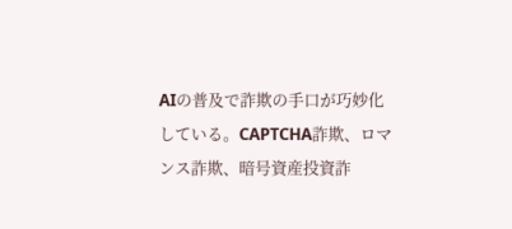AIの普及で詐欺の手口が巧妙化している。CAPTCHA詐欺、ロマンス詐欺、暗号資産投資詐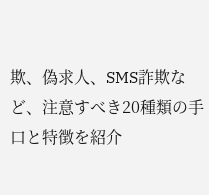欺、偽求人、SMS詐欺など、注意すべき20種類の手口と特徴を紹介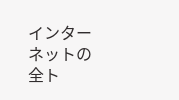インターネットの全ト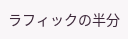ラフィックの半分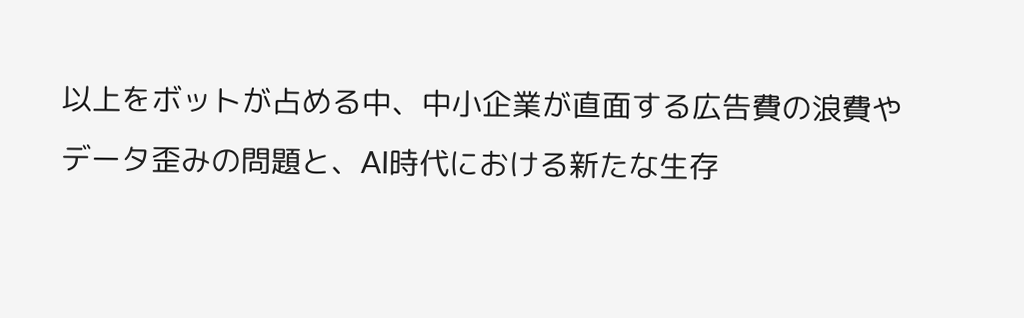以上をボットが占める中、中小企業が直面する広告費の浪費やデータ歪みの問題と、AI時代における新たな生存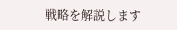戦略を解説します